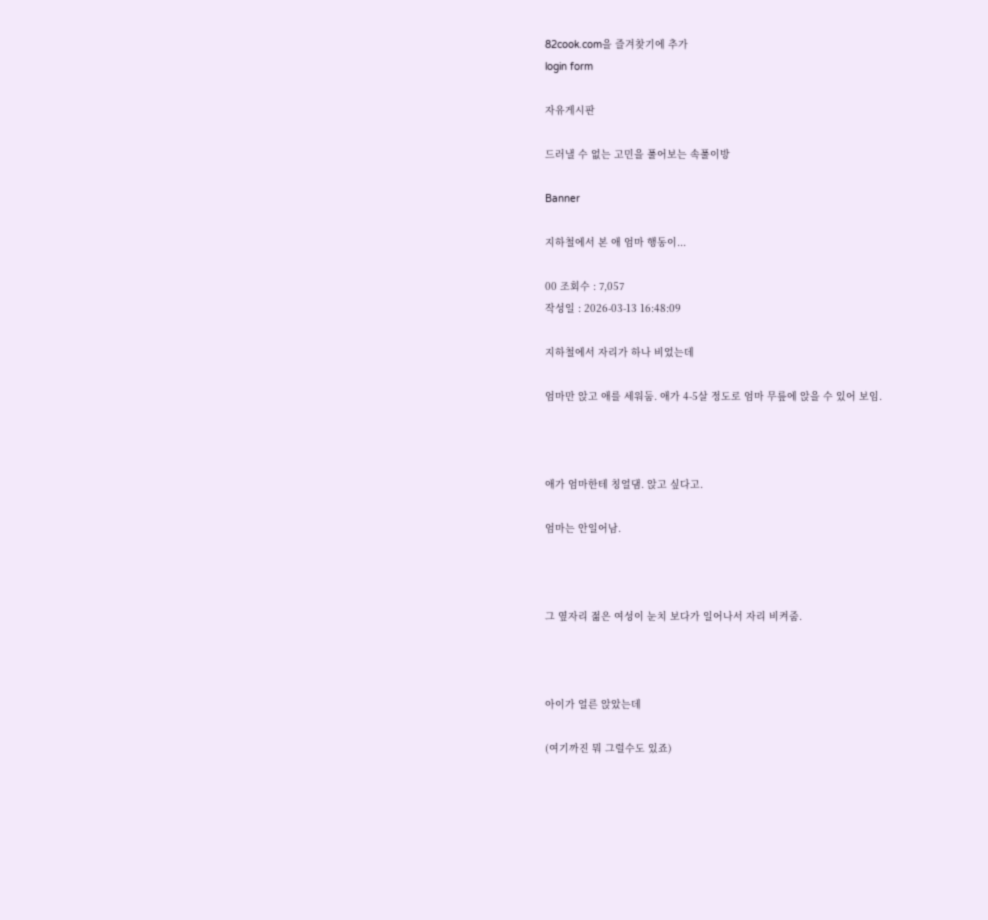82cook.com을 즐겨찾기에 추가
login form

자유게시판

드러낼 수 없는 고민을 풀어보는 속풀이방

Banner

지하철에서 본 애 엄마 행동이...

00 조회수 : 7,057
작성일 : 2026-03-13 16:48:09

지하철에서 자리가 하나 비었는데

엄마만 앉고 애를 세워둠. 애가 4-5살 정도로 엄마 무릎에 앉을 수 있어 보임.



애가 엄마한테 칭얼댐. 앉고 싶다고.

엄마는 안일어남.



그 옆자리 젊은 여성이 눈치 보다가 일어나서 자리 비켜줌.



아이가 얼른 앉았는데

(여기까진 뭐 그럴수도 있죠)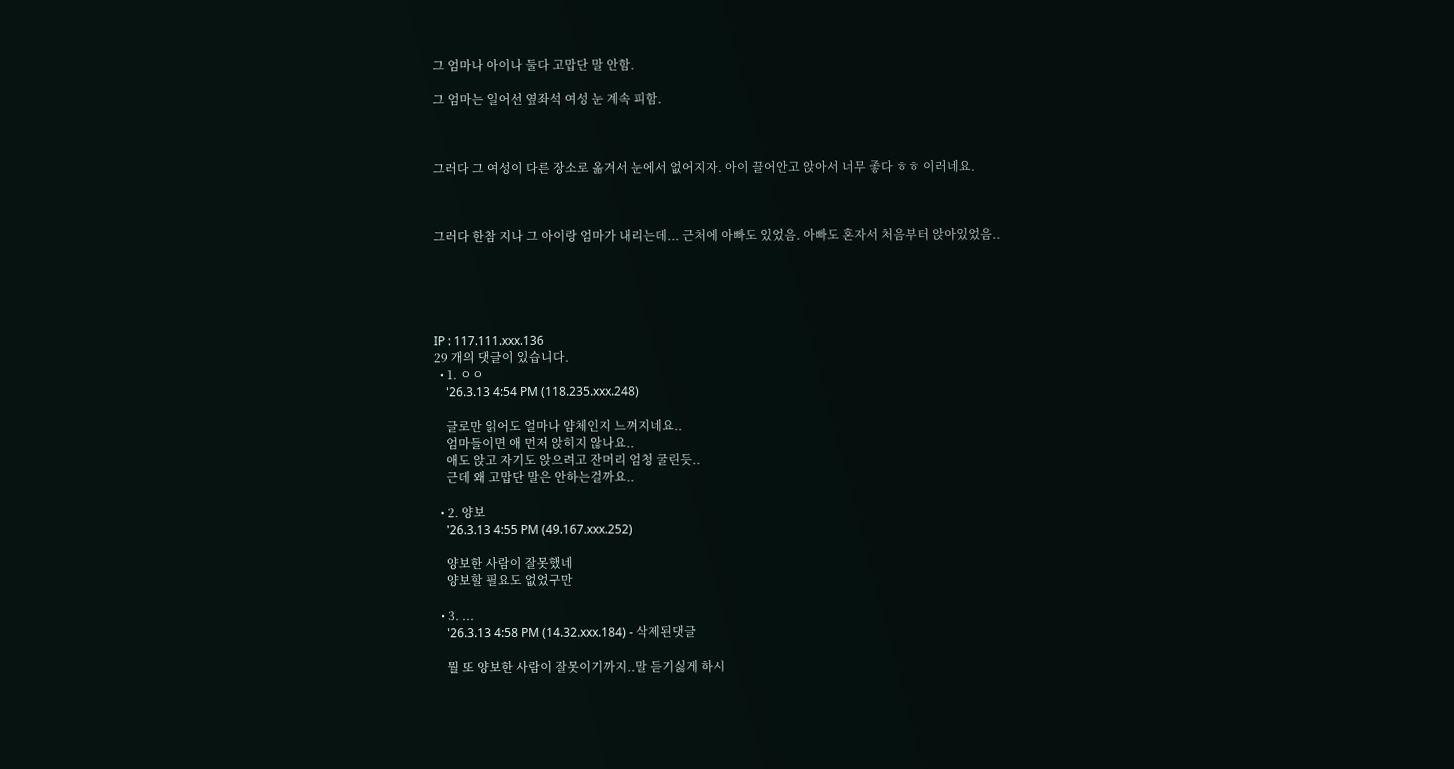그 엄마나 아이나 둘다 고맙단 말 안함.

그 엄마는 일어선 옆좌석 여성 눈 계속 피함.



그러다 그 여성이 다른 장소로 옮겨서 눈에서 없어지자. 아이 끌어안고 앉아서 너무 좋다 ㅎㅎ 이러네요.



그러다 한참 지나 그 아이랑 엄마가 내리는데... 근처에 아빠도 있었음. 아빠도 혼자서 처음부터 앉아있었음..





IP : 117.111.xxx.136
29 개의 댓글이 있습니다.
  • 1. ㅇㅇ
    '26.3.13 4:54 PM (118.235.xxx.248)

    글로만 읽어도 얼마나 얌체인지 느껴지네요..
    엄마들이면 애 먼저 앉히지 않나요..
    애도 앉고 자기도 앉으려고 잔머리 엄청 굴린듯..
    근데 왜 고맙단 말은 안하는걸까요..

  • 2. 양보
    '26.3.13 4:55 PM (49.167.xxx.252)

    양보한 사람이 잘못했네
    양보할 필요도 없었구만

  • 3. ...
    '26.3.13 4:58 PM (14.32.xxx.184) - 삭제된댓글

    뭘 또 양보한 사람이 잘못이기까지..말 듣기싫게 하시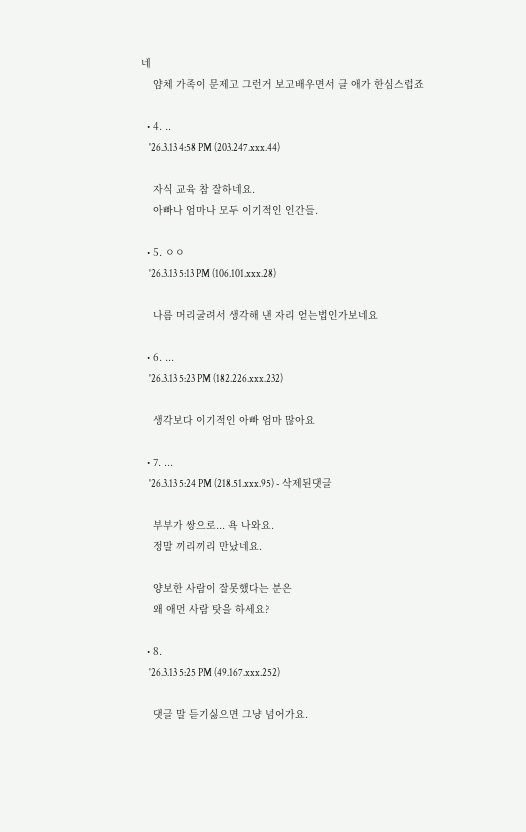네
    얌체 가족이 문제고 그런거 보고배우면서 클 애가 한심스럽죠

  • 4. ..
    '26.3.13 4:58 PM (203.247.xxx.44)

    자식 교육 참 잘하네요.
    아빠나 엄마나 모두 이기적인 인간들.

  • 5. ㅇㅇ
    '26.3.13 5:13 PM (106.101.xxx.28)

    나름 머리굴려서 생각해 낸 자리 얻는법인가보네요

  • 6. ...
    '26.3.13 5:23 PM (182.226.xxx.232)

    생각보다 이기적인 아빠 엄마 많아요

  • 7. ...
    '26.3.13 5:24 PM (218.51.xxx.95) - 삭제된댓글

    부부가 쌍으로... 욕 나와요.
    정말 끼리끼리 만났네요.

    양보한 사람이 잘못했다는 분은
    왜 애먼 사람 탓을 하세요?

  • 8.
    '26.3.13 5:25 PM (49.167.xxx.252)

    댓글 말 듣기싫으면 그냥 넘어가요.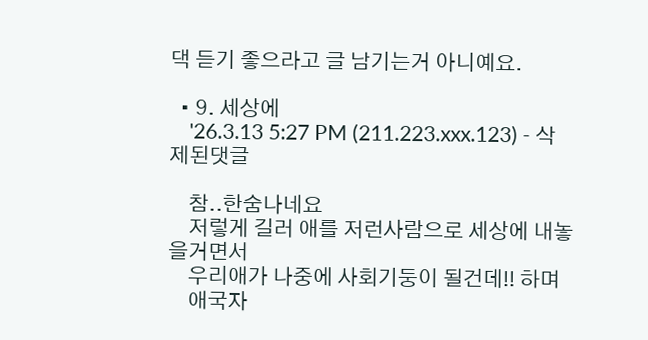댁 듣기 좋으라고 글 남기는거 아니예요.

  • 9. 세상에
    '26.3.13 5:27 PM (211.223.xxx.123) - 삭제된댓글

    참..한숨나네요
    저렇게 길러 애를 저런사람으로 세상에 내놓을거면서
    우리애가 나중에 사회기둥이 될건데!! 하며
    애국자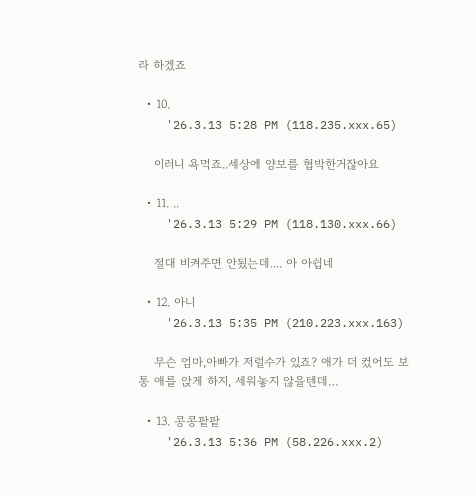라 하겠죠

  • 10.
    '26.3.13 5:28 PM (118.235.xxx.65)

    이러니 욕먹죠..세상에 양보를 협박한거잖아요

  • 11. ..
    '26.3.13 5:29 PM (118.130.xxx.66)

    절대 비켜주면 안됬는데.... 아 아쉽네

  • 12. 아니
    '26.3.13 5:35 PM (210.223.xxx.163)

    무슨 엄마,아빠가 저럴수가 있죠? 애가 더 컸어도 보통 애를 앉게 하지, 세워놓지 않을텐데…

  • 13. 콩콩팥팥
    '26.3.13 5:36 PM (58.226.xxx.2)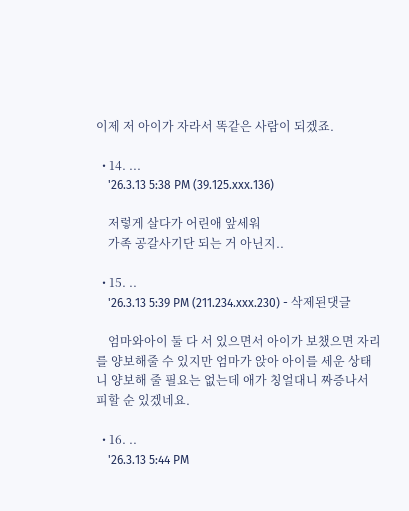이제 저 아이가 자라서 똑같은 사람이 되겠죠.

  • 14. ...
    '26.3.13 5:38 PM (39.125.xxx.136)

    저렇게 살다가 어린애 앞세워
    가족 공갈사기단 되는 거 아닌지..

  • 15. ..
    '26.3.13 5:39 PM (211.234.xxx.230) - 삭제된댓글

    엄마와아이 둘 다 서 있으면서 아이가 보챘으면 자리를 양보해줄 수 있지만 엄마가 앉아 아이를 세운 상태니 양보해 줄 필요는 없는데 애가 칭얼대니 짜증나서 피할 순 있겠네요.

  • 16. ..
    '26.3.13 5:44 PM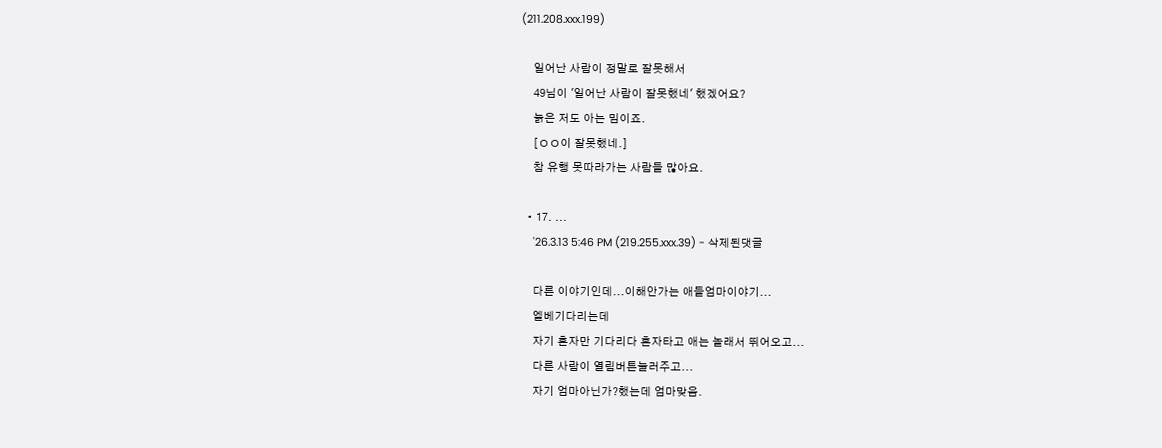(211.208.xxx.199)

    일어난 사람이 정말로 잘못해서
    49님이 '일어난 사람이 잘못했네' 했겠어요?
    늙은 저도 아는 밈이죠.
    [ㅇㅇ이 잘못했네.]
    참 유행 못따라가는 사람들 많아요.

  • 17. ...
    '26.3.13 5:46 PM (219.255.xxx.39) - 삭제된댓글

    다른 이야기인데...이해안가는 애들엄마이야기...
    엘베기다리는데
    자기 혼자만 기다리다 혼자타고 애는 놀래서 뛰어오고...
    다른 사람이 열림버튼눌러주고...
    자기 엄마아닌가?했는데 엄마맞음.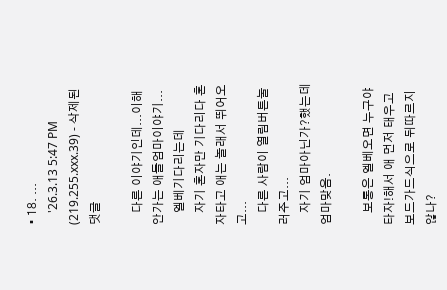• 18. ...
    '26.3.13 5:47 PM (219.255.xxx.39) - 삭제된댓글

    다른 이야기인데...이해안가는 애들엄마이야기...
    엘베기다리는데
    자기 혼자만 기다리다 혼자타고 애는 놀래서 뛰어오고...
    다른 사람이 열림버튼눌러주고...
    자기 엄마아닌가?했는데 엄마맞음.

    보통은 엘베오면 누구야 타자!해서 애 먼저 태우고 보드가드식으로 뒤따르지않나?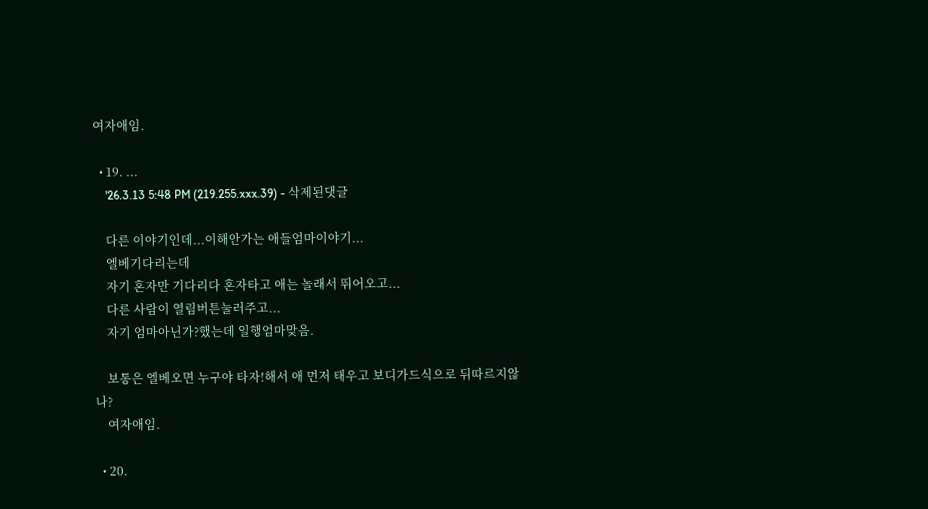여자애임.

  • 19. ...
    '26.3.13 5:48 PM (219.255.xxx.39) - 삭제된댓글

    다른 이야기인데...이해안가는 애들엄마이야기...
    엘베기다리는데
    자기 혼자만 기다리다 혼자타고 애는 놀래서 뛰어오고...
    다른 사람이 열림버튼눌러주고...
    자기 엄마아닌가?했는데 일행엄마맞음.

    보통은 엘베오면 누구야 타자!해서 애 먼저 태우고 보디가드식으로 뒤따르지않나?
    여자애임.

  • 20.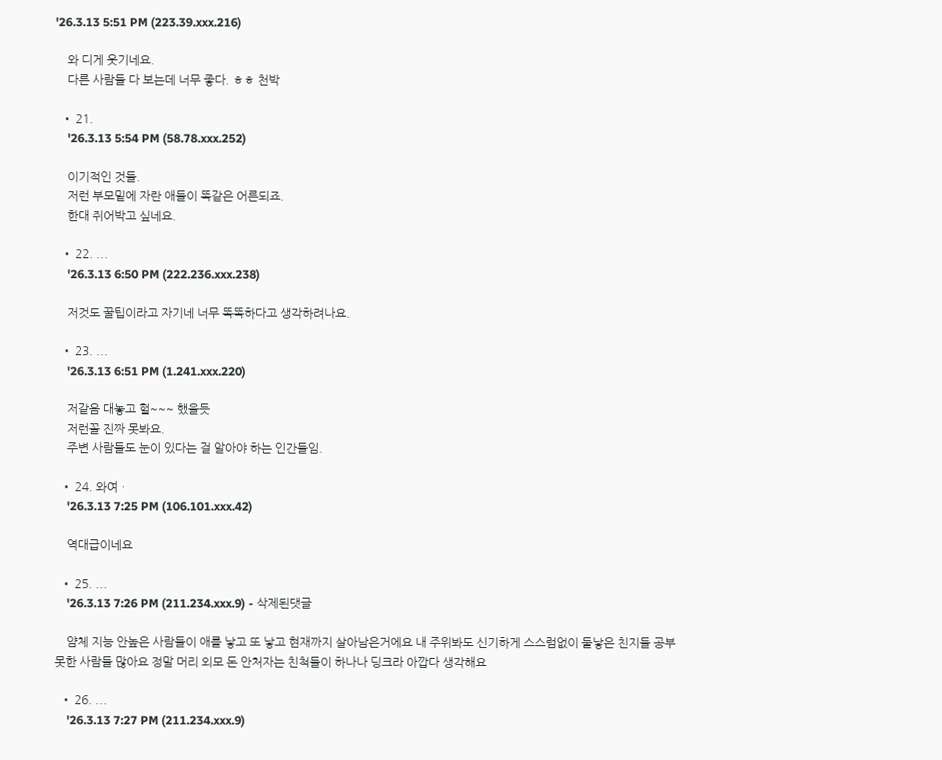'26.3.13 5:51 PM (223.39.xxx.216)

    와 디게 웃기네요.
    다른 사람들 다 보는데 너무 좋다. ㅎㅎ 천박

  • 21.
    '26.3.13 5:54 PM (58.78.xxx.252)

    이기적인 것들.
    저런 부모밑에 자란 애들이 똑같은 어른되죠.
    한대 쥐어박고 싶네요.

  • 22. ...
    '26.3.13 6:50 PM (222.236.xxx.238)

    저것도 꿀팁이라고 자기네 너무 똑똑하다고 생각하려나요.

  • 23. ...
    '26.3.13 6:51 PM (1.241.xxx.220)

    저같음 대놓고 헐~~~ 했을듯
    저런꼴 진짜 못봐요.
    주변 사람들도 눈이 있다는 걸 알아야 하는 인간들임.

  • 24. 와여ㆍ
    '26.3.13 7:25 PM (106.101.xxx.42)

    역대급이네요

  • 25. ...
    '26.3.13 7:26 PM (211.234.xxx.9) - 삭제된댓글

    얌체 지능 안높은 사람들이 애를 낳고 또 낳고 현재까지 살아남은거에요 내 주위봐도 신기하게 스스럼없이 둘낳은 친지들 공부못한 사람들 많아요 정말 머리 외모 돈 안처자는 친척들이 하나나 딩크라 아깝다 생각해요

  • 26. ...
    '26.3.13 7:27 PM (211.234.xxx.9)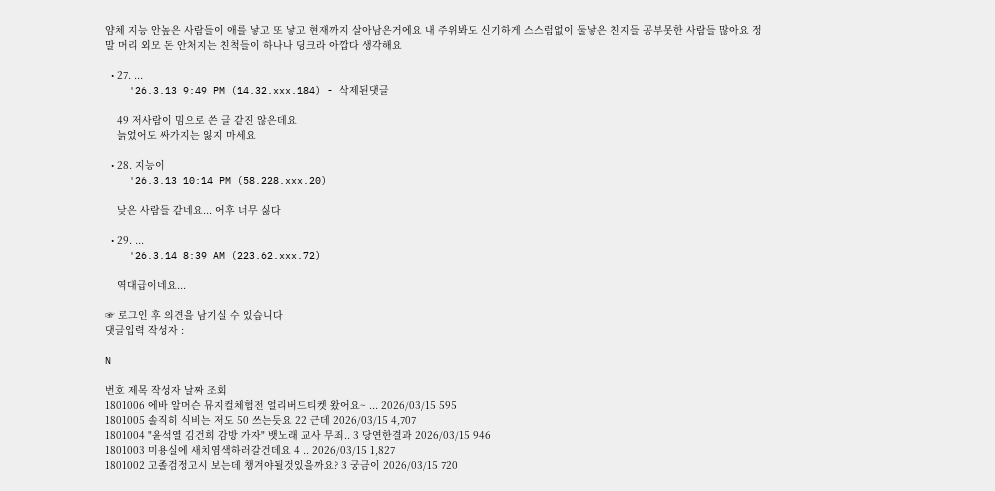얌체 지능 안높은 사람들이 애를 낳고 또 낳고 현재까지 살아남은거에요 내 주위봐도 신기하게 스스럼없이 둘낳은 친지들 공부못한 사람들 많아요 정말 머리 외모 돈 안처지는 친척들이 하나나 딩크라 아깝다 생각해요

  • 27. ...
    '26.3.13 9:49 PM (14.32.xxx.184) - 삭제된댓글

    49 저사람이 밈으로 쓴 글 같진 않은데요
    늙었어도 싸가지는 잃지 마세요

  • 28. 지능이
    '26.3.13 10:14 PM (58.228.xxx.20)

    낮은 사람들 같네요... 어후 너무 싫다

  • 29. ...
    '26.3.14 8:39 AM (223.62.xxx.72)

    역대급이네요...

☞ 로그인 후 의견을 남기실 수 있습니다
댓글입력 작성자 :

N

번호 제목 작성자 날짜 조회
1801006 에바 알머슨 뮤지컬체험전 얼리버드티켓 왔어요~ ... 2026/03/15 595
1801005 솔직히 식비는 저도 50 쓰는듯요 22 근데 2026/03/15 4,707
1801004 "윤석열 김건희 감방 가자" 뱃노래 교사 무죄.. 3 당연한결과 2026/03/15 946
1801003 미용실에 새치염색하러갈건데요 4 .. 2026/03/15 1,827
1801002 고졸검정고시 보는데 챙겨야될것있을까요? 3 궁금이 2026/03/15 720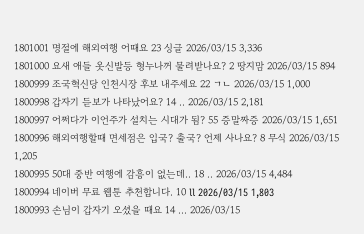1801001 명절에 해외여행 어때요 23 싱글 2026/03/15 3,336
1801000 요새 애들 옷신발등 형누나꺼 물려받나요? 2 땅지맘 2026/03/15 894
1800999 조국혁신당 인천시장 후보 내주세요 22 ㄱㄴ 2026/03/15 1,000
1800998 갑자기 듣보가 나타났어요? 14 .. 2026/03/15 2,181
1800997 어쩌다가 이언주가 설치는 시대가 됨? 55 증말짜증 2026/03/15 1,651
1800996 해외여행할때 면세점은 입국? 출국? 언제 사나요? 8 무식 2026/03/15 1,205
1800995 50대 중반 여행에 감흥이 없는데.. 18 .. 2026/03/15 4,484
1800994 네이버 무료 웹툰 추천합니다. 10 ll 2026/03/15 1,803
1800993 손님이 갑자기 오셨을 때요 14 ... 2026/03/15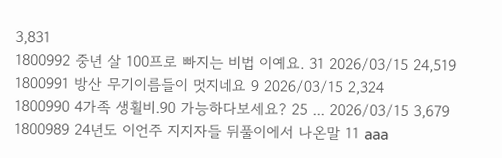3,831
1800992 중년 살 100프로 빠지는 비법 이예요. 31 2026/03/15 24,519
1800991 방산 무기이름들이 멋지네요 9 2026/03/15 2,324
1800990 4가족 생횔비.90 가능하다보세요? 25 ... 2026/03/15 3,679
1800989 24년도 이언주 지지자들 뒤풀이에서 나온말 11 aaa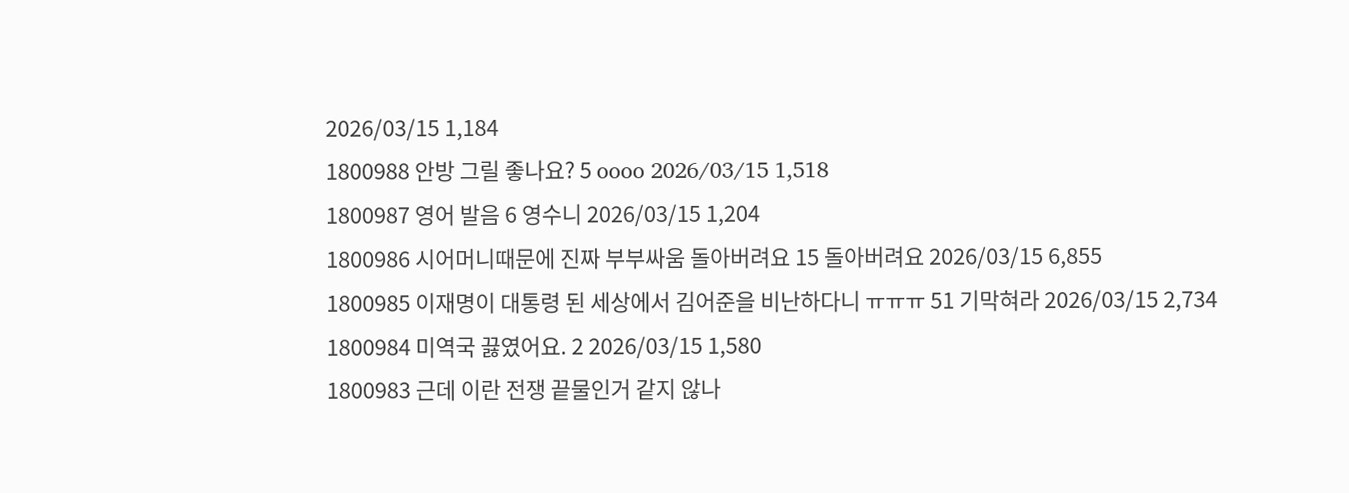2026/03/15 1,184
1800988 안방 그릴 좋나요? 5 oooo 2026/03/15 1,518
1800987 영어 발음 6 영수니 2026/03/15 1,204
1800986 시어머니때문에 진짜 부부싸움 돌아버려요 15 돌아버려요 2026/03/15 6,855
1800985 이재명이 대통령 된 세상에서 김어준을 비난하다니 ㅠㅠㅠ 51 기막혀라 2026/03/15 2,734
1800984 미역국 끓였어요. 2 2026/03/15 1,580
1800983 근데 이란 전쟁 끝물인거 같지 않나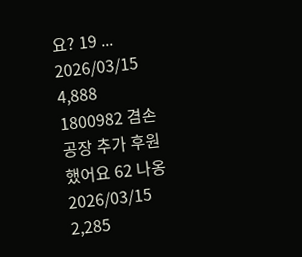요? 19 ... 2026/03/15 4,888
1800982 겸손공장 추가 후원했어요 62 나옹 2026/03/15 2,285